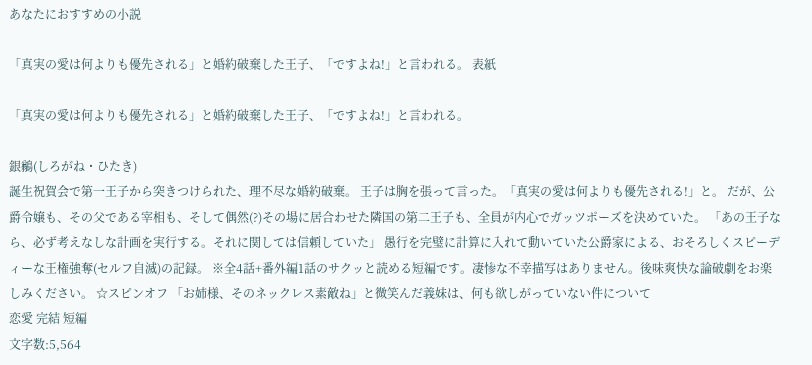あなたにおすすめの小説

「真実の愛は何よりも優先される」と婚約破棄した王子、「ですよね!」と言われる。 表紙

「真実の愛は何よりも優先される」と婚約破棄した王子、「ですよね!」と言われる。

銀鶲(しろがね・ひたき)
誕生祝賀会で第一王子から突きつけられた、理不尽な婚約破棄。 王子は胸を張って言った。「真実の愛は何よりも優先される!」と。 だが、公爵令嬢も、その父である宰相も、そして偶然(?)その場に居合わせた隣国の第二王子も、全員が内心でガッツポーズを決めていた。 「あの王子なら、必ず考えなしな計画を実行する。それに関しては信頼していた」 愚行を完璧に計算に入れて動いていた公爵家による、おそろしくスピーディーな王権強奪(セルフ自滅)の記録。 ※全4話+番外編1話のサクッと読める短編です。凄惨な不幸描写はありません。後味爽快な論破劇をお楽しみください。 ☆スピンオフ 「お姉様、そのネックレス素敵ね」と微笑んだ義妹は、何も欲しがっていない件について
恋愛 完結 短編
文字数:5,564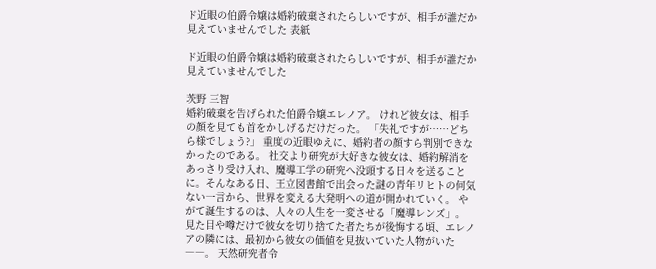ド近眼の伯爵令嬢は婚約破棄されたらしいですが、相手が誰だか見えていませんでした 表紙

ド近眼の伯爵令嬢は婚約破棄されたらしいですが、相手が誰だか見えていませんでした

茨野 三智
婚約破棄を告げられた伯爵令嬢エレノア。 けれど彼女は、相手の顔を見ても首をかしげるだけだった。 「失礼ですが……どちら様でしょう?」 重度の近眼ゆえに、婚約者の顔すら判別できなかったのである。 社交より研究が大好きな彼女は、婚約解消をあっさり受け入れ、魔導工学の研究へ没頭する日々を送ることに。そんなある日、王立図書館で出会った謎の青年リヒトの何気ない一言から、世界を変える大発明への道が開かれていく。 やがて誕生するのは、人々の人生を一変させる「魔導レンズ」。 見た目や噂だけで彼女を切り捨てた者たちが後悔する頃、エレノアの隣には、最初から彼女の価値を見抜いていた人物がいた――。 天然研究者令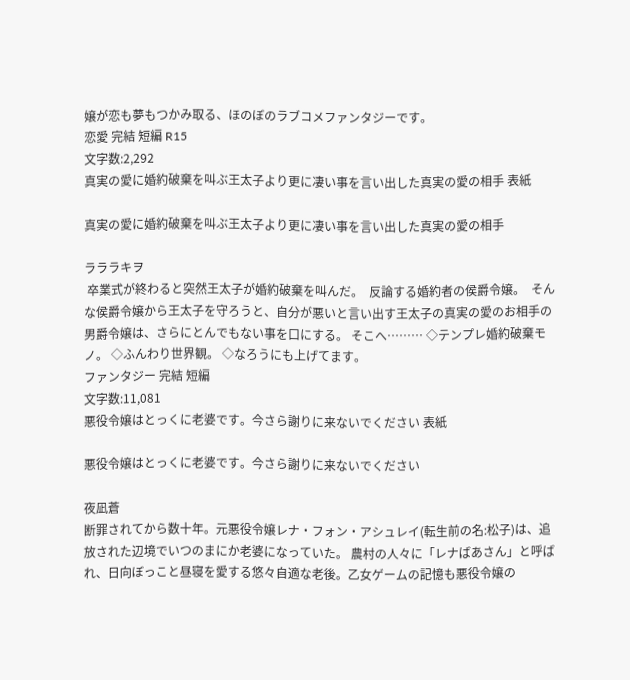嬢が恋も夢もつかみ取る、ほのぼのラブコメファンタジーです。
恋愛 完結 短編 R15
文字数:2,292
真実の愛に婚約破棄を叫ぶ王太子より更に凄い事を言い出した真実の愛の相手 表紙

真実の愛に婚約破棄を叫ぶ王太子より更に凄い事を言い出した真実の愛の相手

ラララキヲ
 卒業式が終わると突然王太子が婚約破棄を叫んだ。  反論する婚約者の侯爵令嬢。  そんな侯爵令嬢から王太子を守ろうと、自分が悪いと言い出す王太子の真実の愛のお相手の男爵令嬢は、さらにとんでもない事を口にする。 そこへ……… ◇テンプレ婚約破棄モノ。 ◇ふんわり世界観。 ◇なろうにも上げてます。
ファンタジー 完結 短編
文字数:11,081
悪役令嬢はとっくに老婆です。今さら謝りに来ないでください 表紙

悪役令嬢はとっくに老婆です。今さら謝りに来ないでください

夜凪蒼
断罪されてから数十年。元悪役令嬢レナ・フォン・アシュレイ(転生前の名:松子)は、追放された辺境でいつのまにか老婆になっていた。 農村の人々に「レナばあさん」と呼ばれ、日向ぼっこと昼寝を愛する悠々自適な老後。乙女ゲームの記憶も悪役令嬢の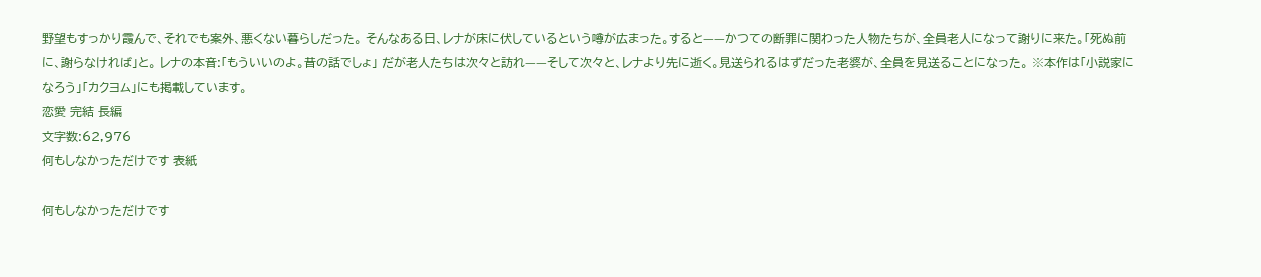野望もすっかり霞んで、それでも案外、悪くない暮らしだった。 そんなある日、レナが床に伏しているという噂が広まった。すると——かつての断罪に関わった人物たちが、全員老人になって謝りに来た。「死ぬ前に、謝らなければ」と。 レナの本音:「もういいのよ。昔の話でしょ」 だが老人たちは次々と訪れ——そして次々と、レナより先に逝く。見送られるはずだった老婆が、全員を見送ることになった。 ※本作は「小説家になろう」「カクヨム」にも掲載しています。
恋愛 完結 長編
文字数:62,976
何もしなかっただけです 表紙

何もしなかっただけです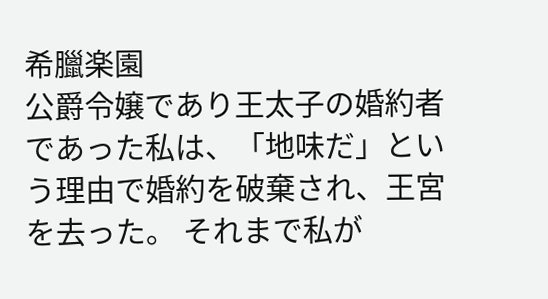希臘楽園
公爵令嬢であり王太子の婚約者であった私は、「地味だ」という理由で婚約を破棄され、王宮を去った。 それまで私が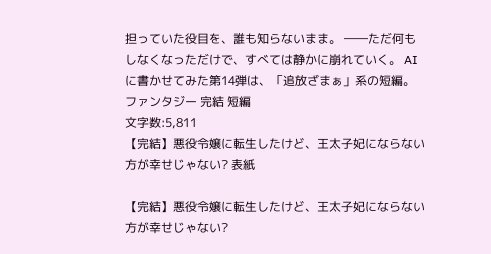担っていた役目を、誰も知らないまま。 ――ただ何もしなくなっただけで、すべては静かに崩れていく。 AIに書かせてみた第14弾は、「追放ざまぁ」系の短編。
ファンタジー 完結 短編
文字数:5,811
【完結】悪役令嬢に転生したけど、王太子妃にならない方が幸せじゃない? 表紙

【完結】悪役令嬢に転生したけど、王太子妃にならない方が幸せじゃない?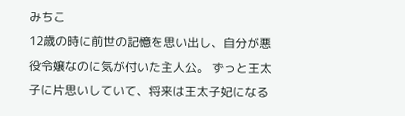みちこ
12歳の時に前世の記憶を思い出し、自分が悪役令嬢なのに気が付いた主人公。 ずっと王太子に片思いしていて、将来は王太子妃になる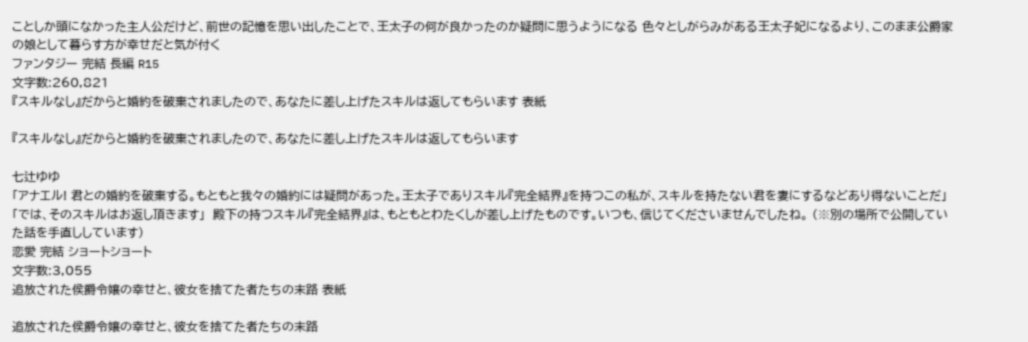ことしか頭になかった主人公だけど、前世の記憶を思い出したことで、王太子の何が良かったのか疑問に思うようになる 色々としがらみがある王太子妃になるより、このまま公爵家の娘として暮らす方が幸せだと気が付く
ファンタジー 完結 長編 R15
文字数:260,821
『スキルなし』だからと婚約を破棄されましたので、あなたに差し上げたスキルは返してもらいます 表紙

『スキルなし』だからと婚約を破棄されましたので、あなたに差し上げたスキルは返してもらいます

七辻ゆゆ
「アナエル! 君との婚約を破棄する。もともと我々の婚約には疑問があった。王太子でありスキル『完全結界』を持つこの私が、スキルを持たない君を妻にするなどあり得ないことだ」 「では、そのスキルはお返し頂きます」  殿下の持つスキル『完全結界』は、もともとわたくしが差し上げたものです。いつも、信じてくださいませんでしたね。 (※別の場所で公開していた話を手直ししています)
恋愛 完結 ショートショート
文字数:3,055
追放された侯爵令嬢の幸せと、彼女を捨てた者たちの末路 表紙

追放された侯爵令嬢の幸せと、彼女を捨てた者たちの末路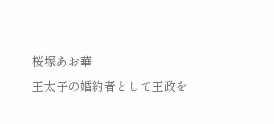桜塚あお華
王太子の婚約者として王政を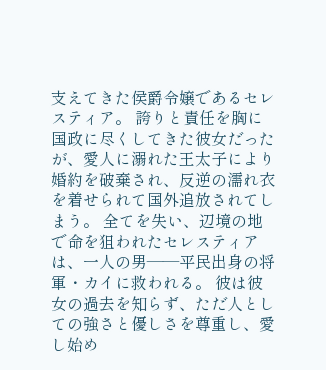支えてきた侯爵令嬢であるセレスティア。 誇りと責任を胸に国政に尽くしてきた彼女だったが、愛人に溺れた王太子により婚約を破棄され、反逆の濡れ衣を着せられて国外追放されてしまう。 全てを失い、辺境の地で命を狙われたセレスティアは、一人の男――平民出身の将軍・カイに救われる。 彼は彼女の過去を知らず、ただ人としての強さと優しさを尊重し、愛し始め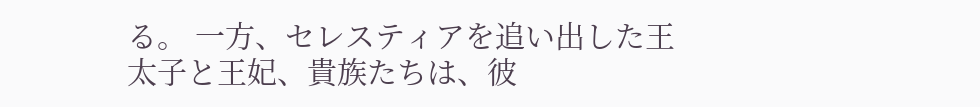る。 一方、セレスティアを追い出した王太子と王妃、貴族たちは、彼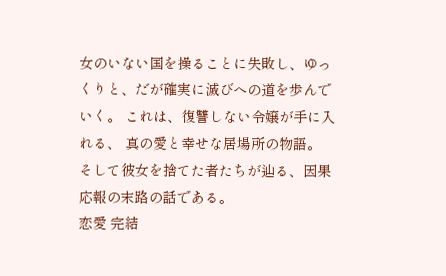女のいない国を操ることに失敗し、ゆっくりと、だが確実に滅びへの道を歩んでいく。 これは、復讐しない令嬢が手に入れる、 真の愛と幸せな居場所の物語。 そして彼女を捨てた者たちが辿る、因果応報の末路の話である。
恋愛 完結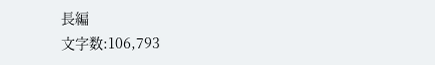長編
文字数:106,793